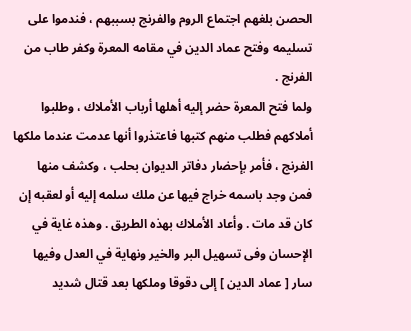الحصن بلغهم اجتماع الروم والفرنج بسببهم ، فندموا على تسليمه وفتح عماد الدين في مقامه المعرة وكفر طاب من الفرنج .
ولما فتح المعرة حضر إليه أهلها أرباب الأملاك ، وطلبوا أملاكهم فطلب منهم كتبها فاعتذروا أنها عدمت عندما ملكها الفرنج ، فأمر بإحضار دفاتر الديوان بحلب ، وكشف منها فمن وجد باسمه خراج فيها عن ملك سلمه إليه أو لعقبه إن كان قد مات . وأعاد الأملاك بهذه الطريق . وهذه غاية في الإحسان وفى تسهيل البر والخير ونهاية في العدل وفيها سار [ عماد الدين ] إلى دقوقا وملكها بعد قتال شديد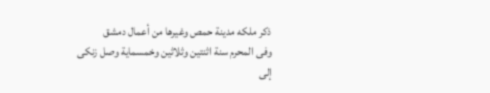ذكر ملكه مدينة حمص وغيرها من أعمال دمشق
وفى المحرم سنة اثنتين وثلاثين وخمسماية وصل زنكى إلى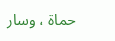حماة ، وسار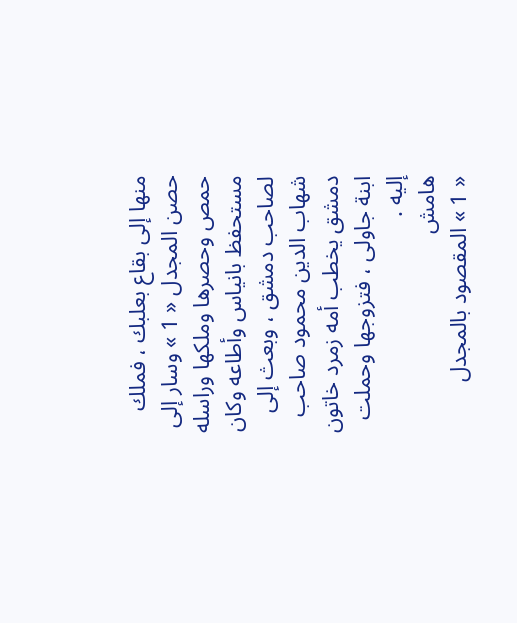منها إلى بقاع بعلبك ، فملك حصن المجدل « 1 » وسار إلى حمص وحصرها وملكها وراسله مستحفظ بانياس وأطاعه وكان لصاحب دمشق ، وبعث إلى شهاب الدين محمود صاحب دمشق يخطب أمه زمرد خاتون ابنة جاولى ، فتزوجها وحملت إليه .
هامش
« 1 » المقصود بالمجدل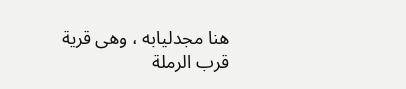هنا مجدليابه ، وهى قرية قرب الرملة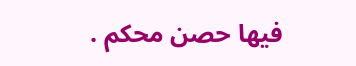فيها حصن محكم .